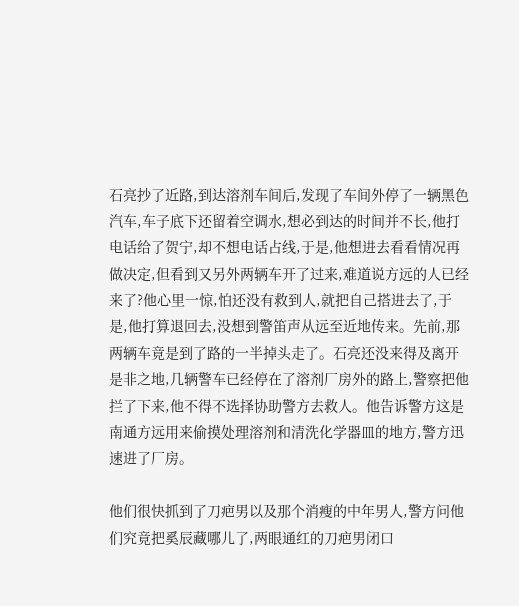石亮抄了近路,到达溶剂车间后,发现了车间外停了一辆黑色汽车,车子底下还留着空调水,想必到达的时间并不长,他打电话给了贺宁,却不想电话占线,于是,他想进去看看情况再做决定,但看到又另外两辆车开了过来,难道说方远的人已经来了?他心里一惊,怕还没有救到人,就把自己搭进去了,于是,他打算退回去,没想到警笛声从远至近地传来。先前,那两辆车竟是到了路的一半掉头走了。石亮还没来得及离开是非之地,几辆警车已经停在了溶剂厂房外的路上,警察把他拦了下来,他不得不选择协助警方去救人。他告诉警方这是南通方远用来偷摸处理溶剂和清洗化学器皿的地方,警方迅速进了厂房。

他们很快抓到了刀疤男以及那个消瘦的中年男人,警方问他们究竟把奚辰藏哪儿了,两眼通红的刀疤男闭口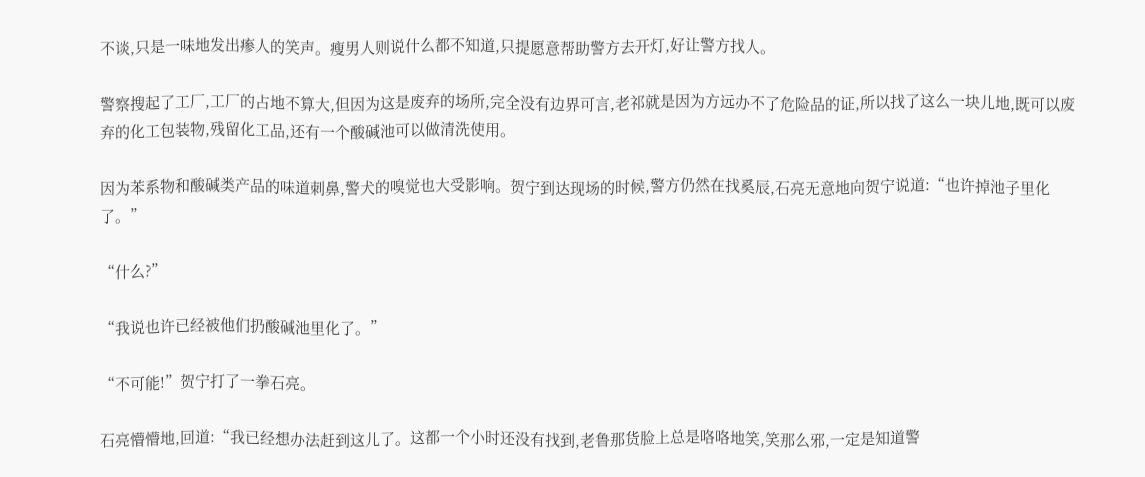不谈,只是一味地发出瘆人的笑声。瘦男人则说什么都不知道,只提愿意帮助警方去开灯,好让警方找人。

警察搜起了工厂,工厂的占地不算大,但因为这是废弃的场所,完全没有边界可言,老祁就是因为方远办不了危险品的证,所以找了这么一块儿地,既可以废弃的化工包装物,残留化工品,还有一个酸碱池可以做清洗使用。

因为苯系物和酸碱类产品的味道刺鼻,警犬的嗅觉也大受影响。贺宁到达现场的时候,警方仍然在找奚辰,石亮无意地向贺宁说道:“也许掉池子里化了。”

“什么?”

“我说也许已经被他们扔酸碱池里化了。”

“不可能!”贺宁打了一拳石亮。

石亮懵懵地,回道:“我已经想办法赶到这儿了。这都一个小时还没有找到,老鲁那货脸上总是咯咯地笑,笑那么邪,一定是知道警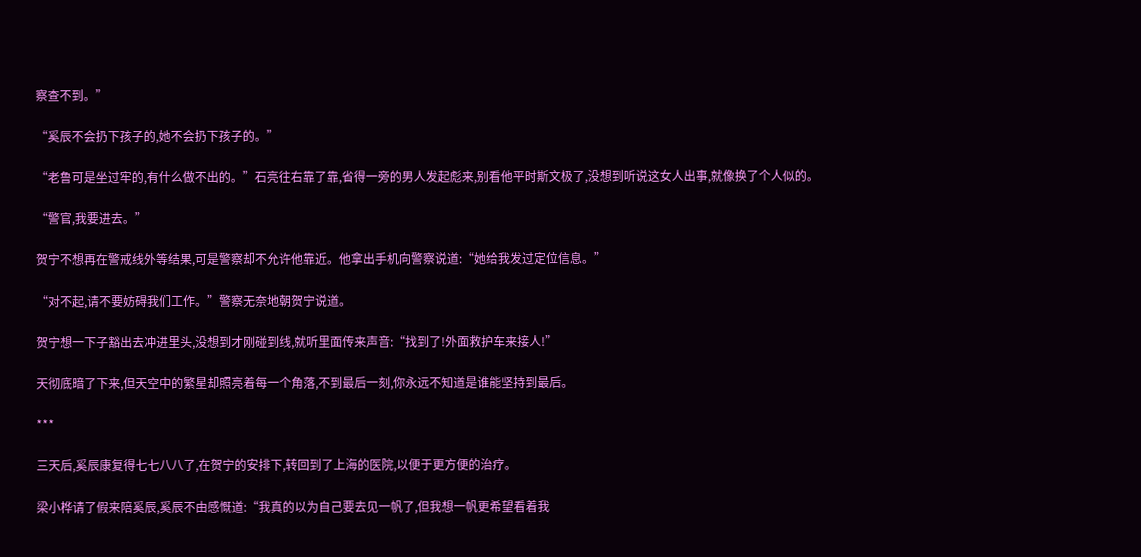察查不到。”

“奚辰不会扔下孩子的,她不会扔下孩子的。”

“老鲁可是坐过牢的,有什么做不出的。”石亮往右靠了靠,省得一旁的男人发起彪来,别看他平时斯文极了,没想到听说这女人出事,就像换了个人似的。

“警官,我要进去。”

贺宁不想再在警戒线外等结果,可是警察却不允许他靠近。他拿出手机向警察说道:“她给我发过定位信息。”

“对不起,请不要妨碍我们工作。”警察无奈地朝贺宁说道。

贺宁想一下子豁出去冲进里头,没想到才刚碰到线,就听里面传来声音:“找到了!外面救护车来接人!”

天彻底暗了下来,但天空中的繁星却照亮着每一个角落,不到最后一刻,你永远不知道是谁能坚持到最后。

***

三天后,奚辰康复得七七八八了,在贺宁的安排下,转回到了上海的医院,以便于更方便的治疗。

梁小桦请了假来陪奚辰,奚辰不由感慨道:“我真的以为自己要去见一帆了,但我想一帆更希望看着我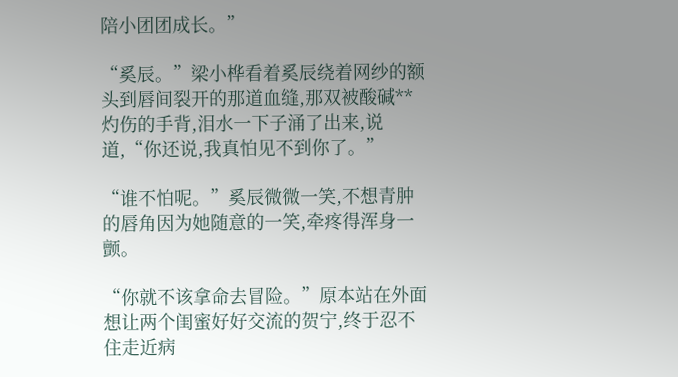陪小团团成长。”

“奚辰。”梁小桦看着奚辰绕着网纱的额头到唇间裂开的那道血缝,那双被酸碱**灼伤的手背,泪水一下子涌了出来,说道,“你还说,我真怕见不到你了。”

“谁不怕呢。”奚辰微微一笑,不想青肿的唇角因为她随意的一笑,牵疼得浑身一颤。

“你就不该拿命去冒险。”原本站在外面想让两个闺蜜好好交流的贺宁,终于忍不住走近病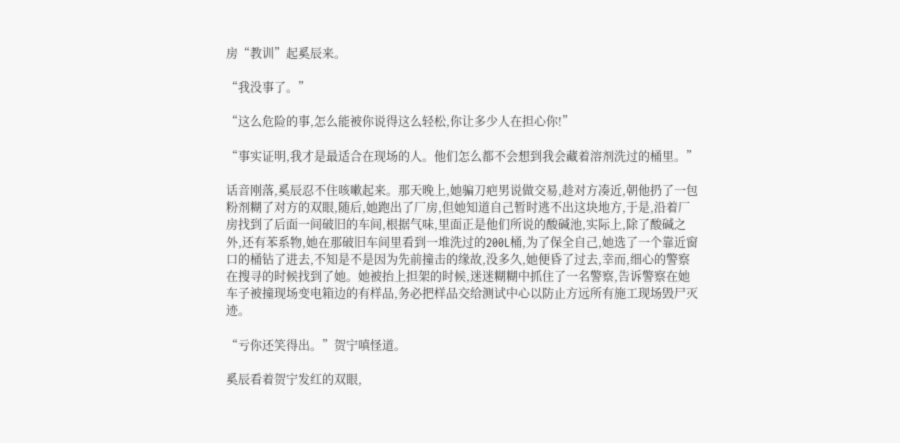房“教训”起奚辰来。

“我没事了。”

“这么危险的事,怎么能被你说得这么轻松,你让多少人在担心你!”

“事实证明,我才是最适合在现场的人。他们怎么都不会想到我会藏着溶剂洗过的桶里。”

话音刚落,奚辰忍不住咳嗽起来。那天晚上,她骗刀疤男说做交易,趁对方凑近,朝他扔了一包粉剂糊了对方的双眼,随后,她跑出了厂房,但她知道自己暂时逃不出这块地方,于是,沿着厂房找到了后面一间破旧的车间,根据气味,里面正是他们所说的酸碱池,实际上,除了酸碱之外,还有苯系物,她在那破旧车间里看到一堆洗过的200L桶,为了保全自己,她选了一个靠近窗口的桶钻了进去,不知是不是因为先前撞击的缘故,没多久,她便昏了过去,幸而,细心的警察在搜寻的时候找到了她。她被抬上担架的时候,迷迷糊糊中抓住了一名警察,告诉警察在她车子被撞现场变电箱边的有样品,务必把样品交给测试中心以防止方远所有施工现场毁尸灭迹。

“亏你还笑得出。”贺宁嗔怪道。

奚辰看着贺宁发红的双眼,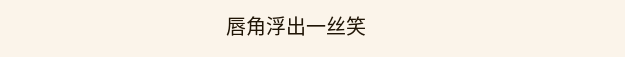唇角浮出一丝笑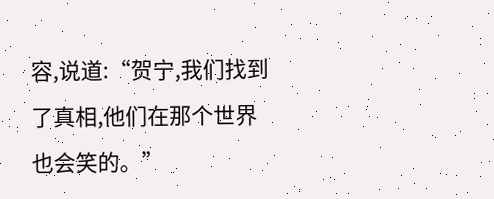容,说道:“贺宁,我们找到了真相,他们在那个世界也会笑的。”